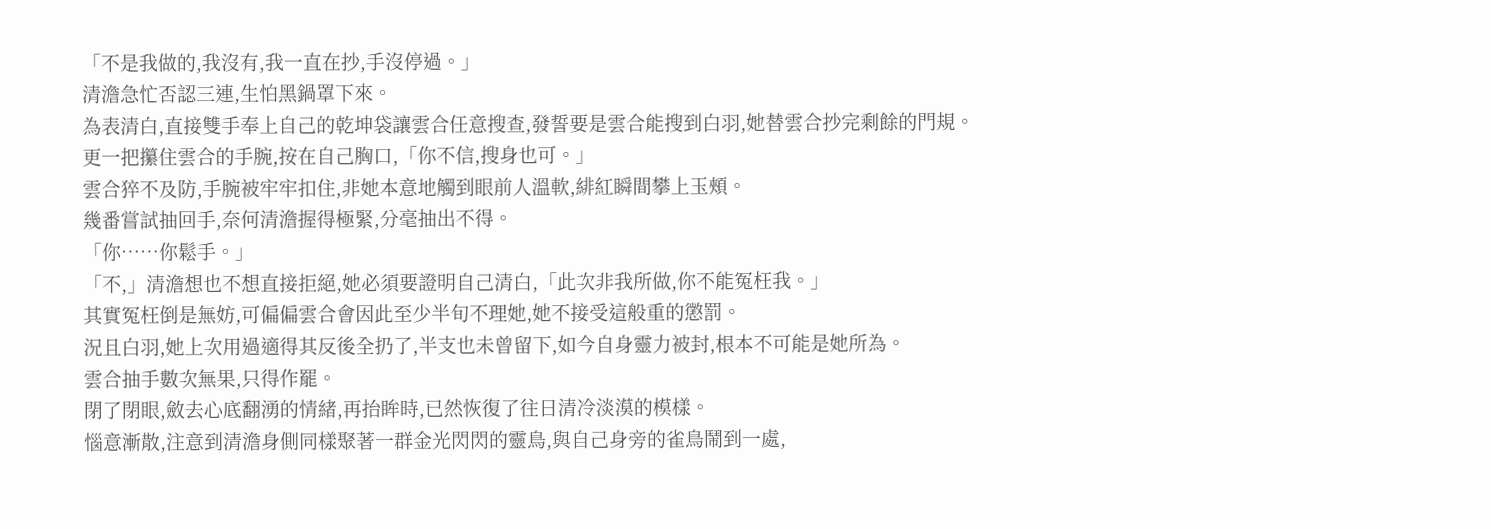「不是我做的,我沒有,我一直在抄,手沒停過。」
清澹急忙否認三連,生怕黑鍋罩下來。
為表清白,直接雙手奉上自己的乾坤袋讓雲合任意搜查,發誓要是雲合能搜到白羽,她替雲合抄完剩餘的門規。
更一把攥住雲合的手腕,按在自己胸口,「你不信,搜身也可。」
雲合猝不及防,手腕被牢牢扣住,非她本意地觸到眼前人溫軟,緋紅瞬間攀上玉頰。
幾番嘗試抽回手,奈何清澹握得極緊,分毫抽出不得。
「你……你鬆手。」
「不,」清澹想也不想直接拒絕,她必須要證明自己清白,「此次非我所做,你不能冤枉我。」
其實冤枉倒是無妨,可偏偏雲合會因此至少半旬不理她,她不接受這般重的懲罰。
況且白羽,她上次用過適得其反後全扔了,半支也未曾留下,如今自身靈力被封,根本不可能是她所為。
雲合抽手數次無果,只得作罷。
閉了閉眼,斂去心底翻湧的情緒,再抬眸時,已然恢復了往日清冷淡漠的模樣。
惱意漸散,注意到清澹身側同樣聚著一群金光閃閃的靈鳥,與自己身旁的雀鳥鬧到一處,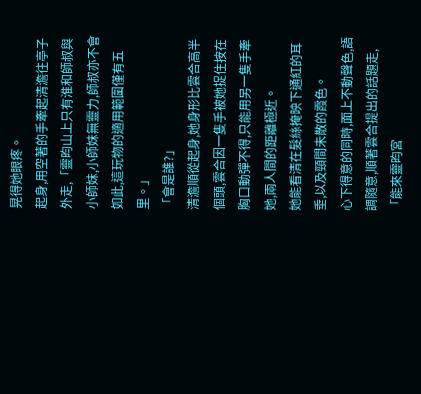晃得她眼疼。
起身,用空著的手牽起清澹往亭子外走,「靈昀山上只有淮和師叔與小師妹,小師妹無靈力,師叔亦不會如此,這玩物的適用範圍僅有五里。」
「會是誰?」
清澹順從起身,她身形比雲合高半個頭,雲合因一隻手被她捉住按在胸口動彈不得,只能用另一隻手牽她,兩人間的距離極近。
她能看清在髮絲掩映下通紅的耳垂,以及頸間未散的霞色。
心下得意的同時,面上不動聲色,語調隨意,順著雲合提出的話題走,「能來靈昀宮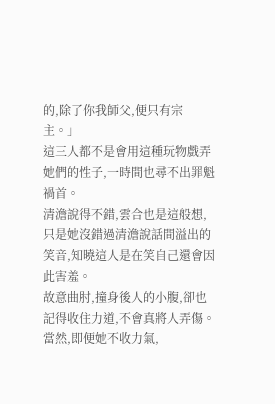的,除了你我師父,便只有宗主。」
這三人都不是會用這種玩物戲弄她們的性子,一時間也尋不出罪魁禍首。
清澹說得不錯,雲合也是這般想,只是她沒錯過清澹說話間溢出的笑音,知曉這人是在笑自己還會因此害羞。
故意曲肘,撞身後人的小腹,卻也記得收住力道,不會真將人弄傷。
當然,即便她不收力氣,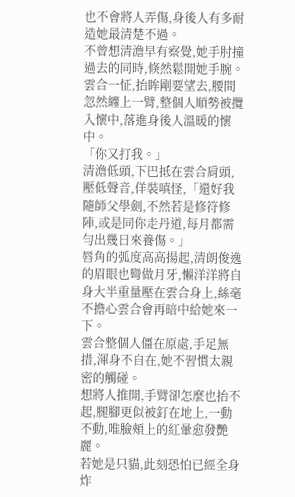也不會將人弄傷,身後人有多耐造她最清楚不過。
不曾想清澹早有察覺,她手肘撞過去的同時,倏然鬆開她手腕。
雲合一怔,抬眸剛要望去,腰間忽然纏上一臂,整個人順勢被攬入懷中,落進身後人溫暖的懷中。
「你又打我。」
清澹低頭,下巴抵在雲合肩頭,壓低聲音,佯裝嗔怪,「還好我隨師父學劍,不然若是修符修陣,或是同你走丹道,每月都需勻出幾日來養傷。」
唇角的弧度高高揚起,清朗俊逸的眉眼也彎做月牙,懶洋洋將自身大半重量壓在雲合身上,絲毫不擔心雲合會再暗中給她來一下。
雲合整個人僵在原處,手足無措,渾身不自在,她不習慣太親密的觸碰。
想將人推開,手臂卻怎麼也抬不起,腿腳更似被釘在地上,一動不動,唯臉頰上的紅暈愈發艷麗。
若她是只貓,此刻恐怕已經全身炸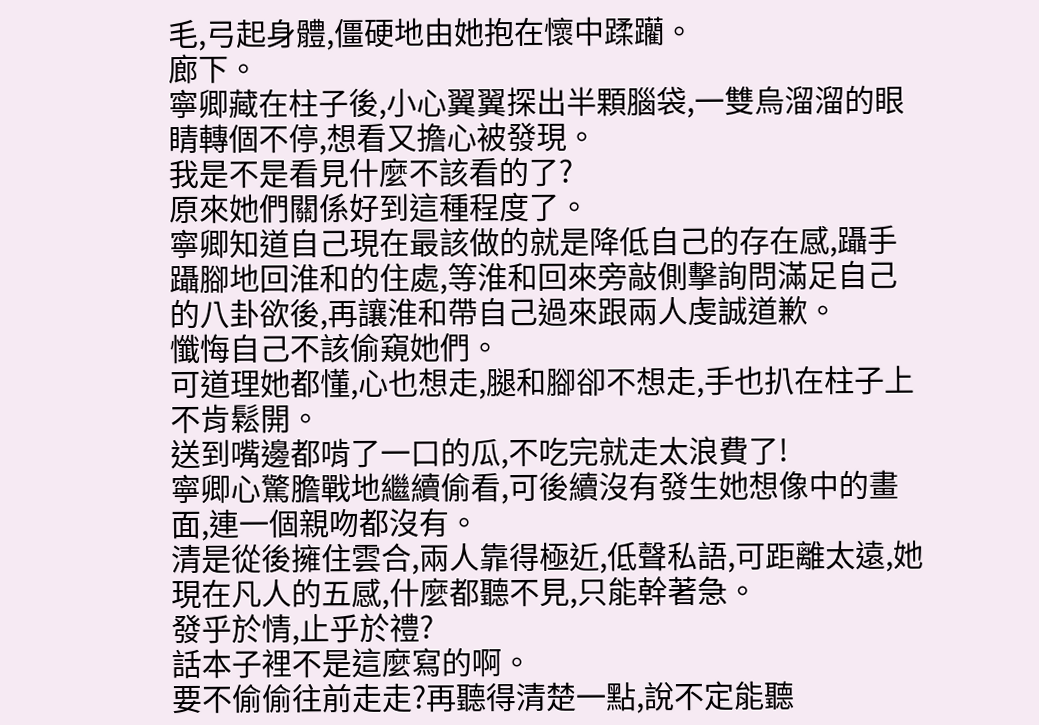毛,弓起身體,僵硬地由她抱在懷中蹂躪。
廊下。
寧卿藏在柱子後,小心翼翼探出半顆腦袋,一雙烏溜溜的眼睛轉個不停,想看又擔心被發現。
我是不是看見什麼不該看的了?
原來她們關係好到這種程度了。
寧卿知道自己現在最該做的就是降低自己的存在感,躡手躡腳地回淮和的住處,等淮和回來旁敲側擊詢問滿足自己的八卦欲後,再讓淮和帶自己過來跟兩人虔誠道歉。
懺悔自己不該偷窺她們。
可道理她都懂,心也想走,腿和腳卻不想走,手也扒在柱子上不肯鬆開。
送到嘴邊都啃了一口的瓜,不吃完就走太浪費了!
寧卿心驚膽戰地繼續偷看,可後續沒有發生她想像中的畫面,連一個親吻都沒有。
清是從後擁住雲合,兩人靠得極近,低聲私語,可距離太遠,她現在凡人的五感,什麼都聽不見,只能幹著急。
發乎於情,止乎於禮?
話本子裡不是這麼寫的啊。
要不偷偷往前走走?再聽得清楚一點,說不定能聽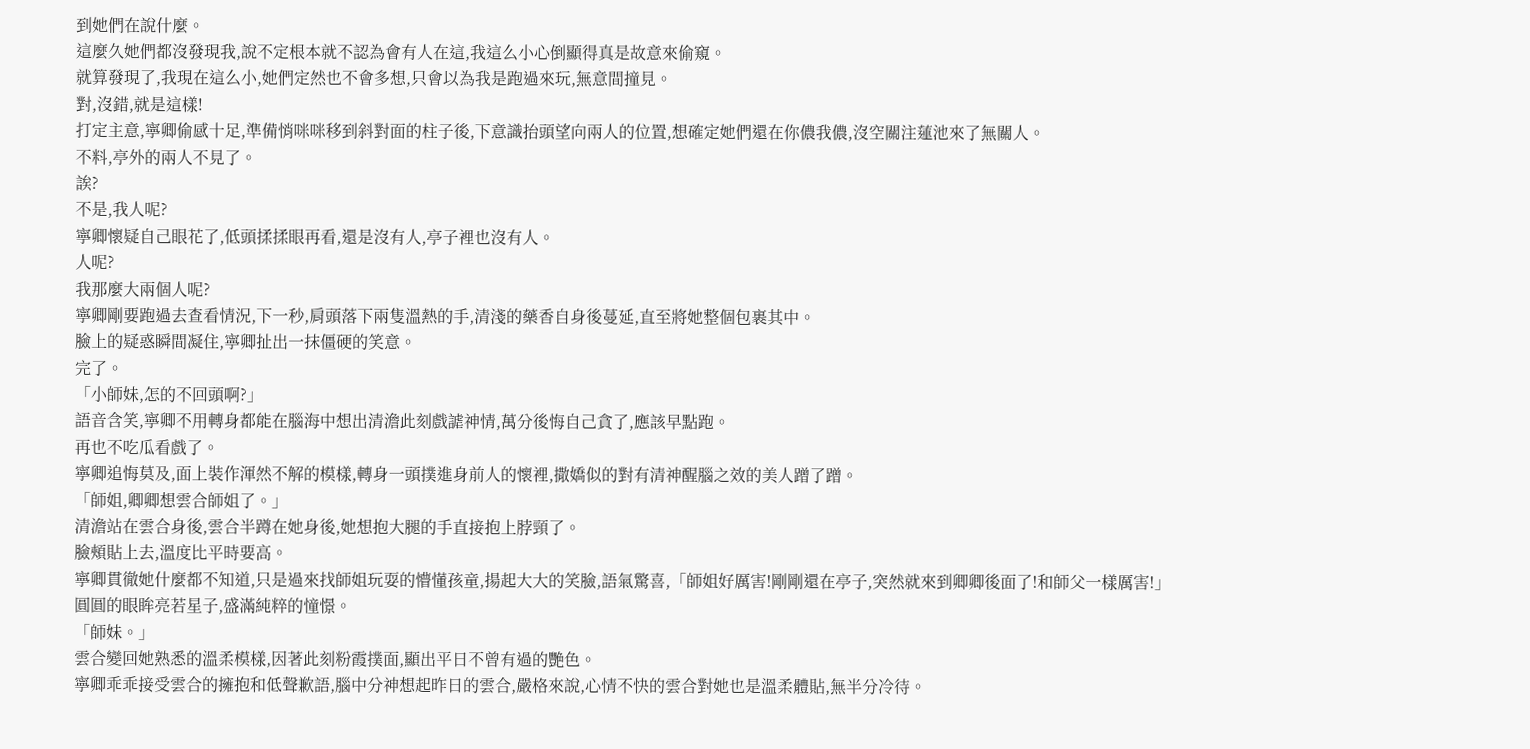到她們在說什麼。
這麼久她們都沒發現我,說不定根本就不認為會有人在這,我這么小心倒顯得真是故意來偷窺。
就算發現了,我現在這么小,她們定然也不會多想,只會以為我是跑過來玩,無意間撞見。
對,沒錯,就是這樣!
打定主意,寧卿偷感十足,準備悄咪咪移到斜對面的柱子後,下意識抬頭望向兩人的位置,想確定她們還在你儂我儂,沒空關注蓮池來了無關人。
不料,亭外的兩人不見了。
誒?
不是,我人呢?
寧卿懷疑自己眼花了,低頭揉揉眼再看,還是沒有人,亭子裡也沒有人。
人呢?
我那麼大兩個人呢?
寧卿剛要跑過去查看情況,下一秒,肩頭落下兩隻溫熱的手,清淺的藥香自身後蔓延,直至將她整個包裹其中。
臉上的疑惑瞬間凝住,寧卿扯出一抹僵硬的笑意。
完了。
「小師妹,怎的不回頭啊?」
語音含笑,寧卿不用轉身都能在腦海中想出清澹此刻戲謔神情,萬分後悔自己貪了,應該早點跑。
再也不吃瓜看戲了。
寧卿追悔莫及,面上裝作渾然不解的模樣,轉身一頭撲進身前人的懷裡,撒嬌似的對有清神醒腦之效的美人蹭了蹭。
「師姐,卿卿想雲合師姐了。」
清澹站在雲合身後,雲合半蹲在她身後,她想抱大腿的手直接抱上脖頸了。
臉頰貼上去,溫度比平時要高。
寧卿貫徹她什麼都不知道,只是過來找師姐玩耍的懵懂孩童,揚起大大的笑臉,語氣驚喜,「師姐好厲害!剛剛還在亭子,突然就來到卿卿後面了!和師父一樣厲害!」
圓圓的眼眸亮若星子,盛滿純粹的憧憬。
「師妹。」
雲合變回她熟悉的溫柔模樣,因著此刻粉霞撲面,顯出平日不曾有過的艷色。
寧卿乖乖接受雲合的擁抱和低聲歉語,腦中分神想起昨日的雲合,嚴格來說,心情不快的雲合對她也是溫柔體貼,無半分冷待。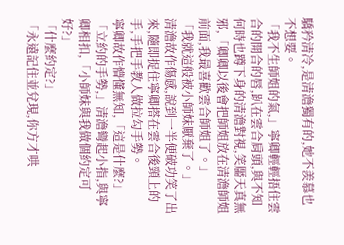驕矜清冷,是清澹獨有的,她不羨慕也不想要。
「我不生師姐的氣,」寧卿輕輕捂住雲合的開合的唇,趴在雲合肩頭,與不知何時也蹲下身的清澹對視,笑靨天真無邪,「卿卿以後會把師姐放在清澹師姐前面,我最喜歡雲合師姐了。」
「我就這般被小師妹厭棄了。」
清澹故作傷感,說到一半便破功笑了出來,隨即捉住寧卿搭在雲合後頸上的手,手把手教人做拉勾手勢。
寧卿故作懵懂無知,「這是什麼?」
「立約的手勢,」清澹彎起小指,與寧卿相扣,「小師妹與我做個約定可好?」
「什麼約定?」
「永遠記住並兌現,你方才哄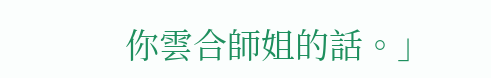你雲合師姐的話。」